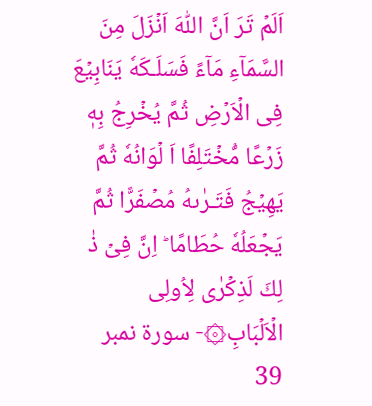اَلَمۡ تَرَ اَنَّ اللّٰهَ اَنۡزَلَ مِنَ السَّمَآءِ مَآءً فَسَلَـكَهٗ يَنَابِيۡعَ فِى الۡاَرۡضِ ثُمَّ يُخۡرِجُ بِهٖ زَرۡعًا مُّخۡتَلِفًا اَ لۡوَانُهٗ ثُمَّ يَهِيۡجُ فَتَـرٰٮهُ مُصۡفَرًّا ثُمَّ يَجۡعَلُهٗ حُطَامًا ؕ اِنَّ فِىۡ ذٰ لِكَ لَذِكۡرٰى لِاُولِى الۡاَلۡبَابِ۞- سورۃ نمبر 39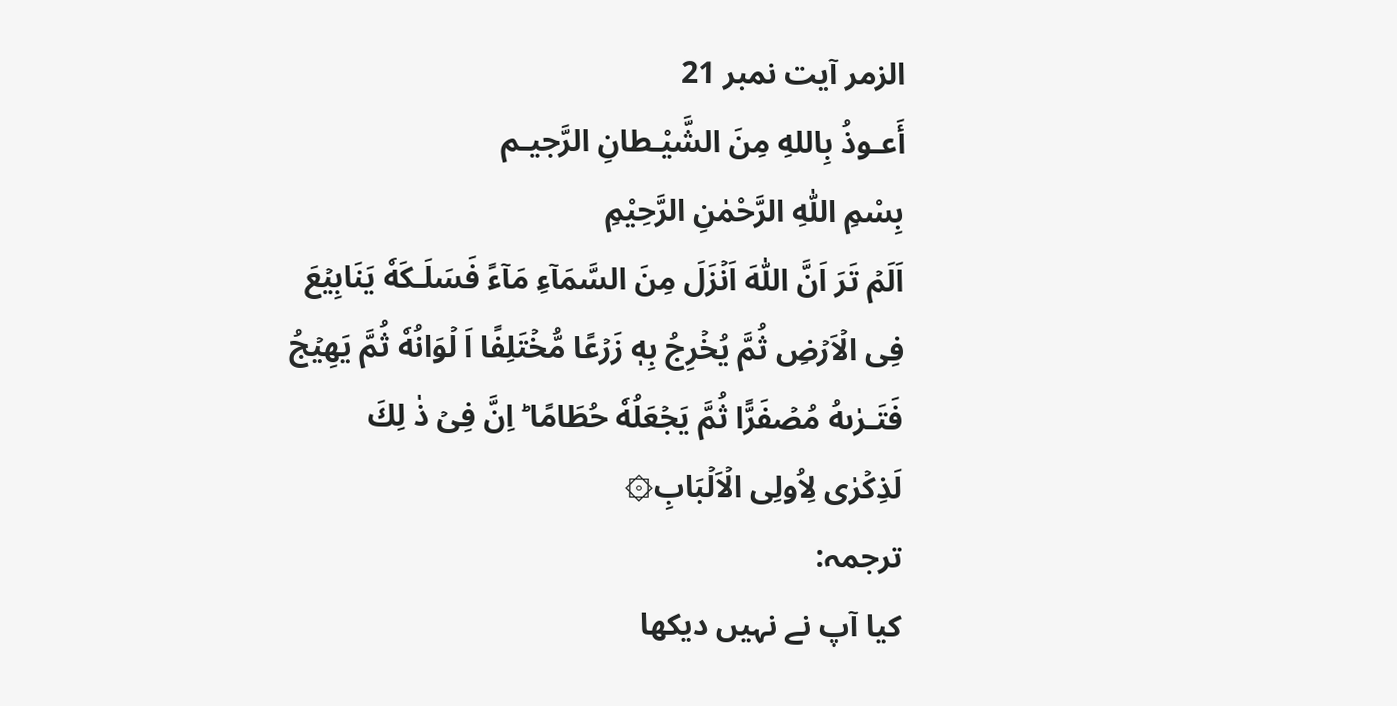الزمر آیت نمبر 21
أَعـوذُ بِاللهِ مِنَ الشَّيْـطانِ الرَّجيـم
بِسْمِ اللّٰهِ الرَّحْمٰنِ الرَّحِيْمِ
اَلَمۡ تَرَ اَنَّ اللّٰهَ اَنۡزَلَ مِنَ السَّمَآءِ مَآءً فَسَلَـكَهٗ يَنَابِيۡعَ فِى الۡاَرۡضِ ثُمَّ يُخۡرِجُ بِهٖ زَرۡعًا مُّخۡتَلِفًا اَ لۡوَانُهٗ ثُمَّ يَهِيۡجُ فَتَـرٰٮهُ مُصۡفَرًّا ثُمَّ يَجۡعَلُهٗ حُطَامًا ؕ اِنَّ فِىۡ ذٰ لِكَ لَذِكۡرٰى لِاُولِى الۡاَلۡبَابِ۞
ترجمہ:
کیا آپ نے نہیں دیکھا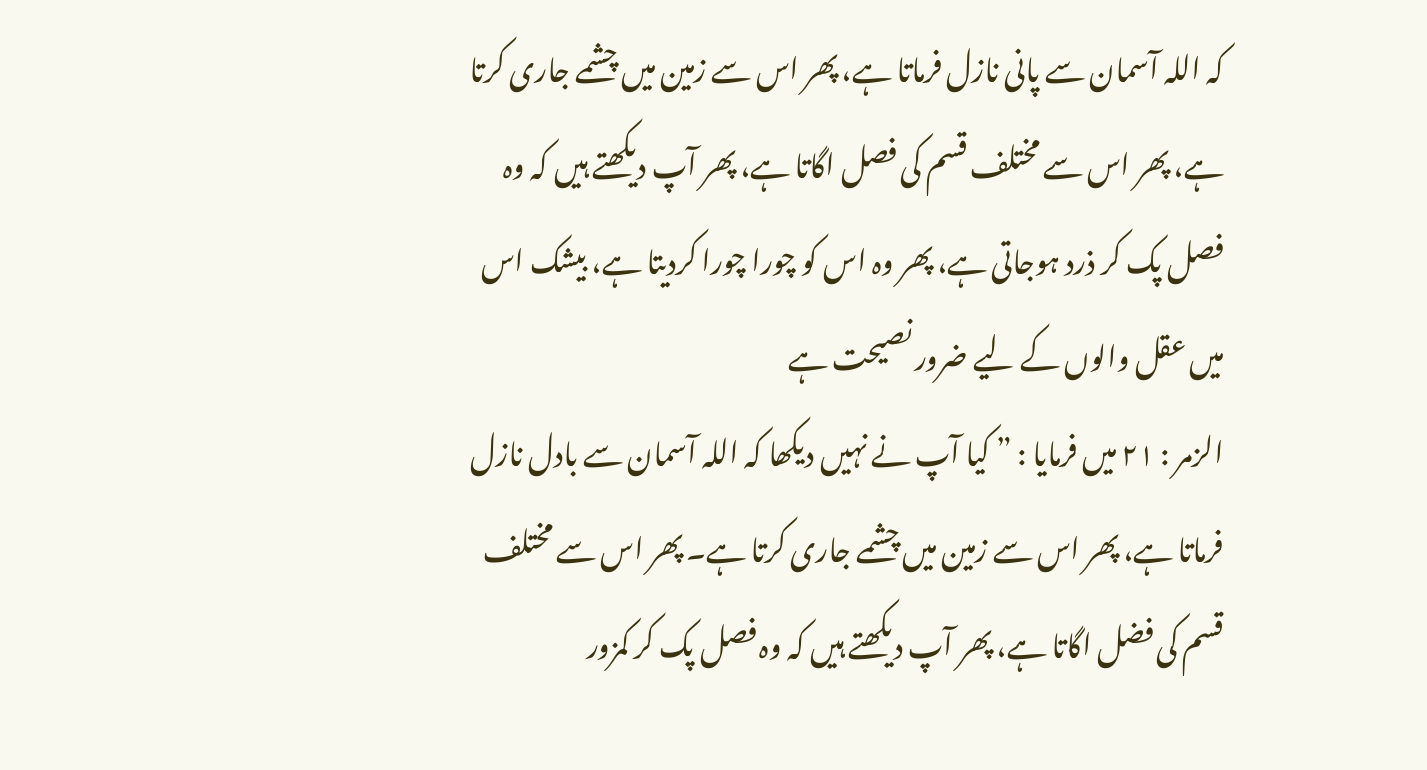کہ اللہ آسمان سے پانی نازل فرماتا ہے، پھر اس سے زمین میں چشمے جاری کرتا ہے، پھر اس سے مختلف قسم کی فصل اگاتا ہے، پھر آپ دیکھتے ہیں کہ وہ فصل پک کر ذرد ہوجاتی ہے، پھر وہ اس کو چورا چورا کردیتا ہے، بیشک اس میں عقل والوں کے لیے ضرور نصیحت ہے
الزمر : ٢١ میں فرمایا : ” کیا آپ نے نہیں دیکھا کہ اللہ آسمان سے بادل نازل فرماتا ہے، پھر اس سے زمین میں چشمے جاری کرتا ہے۔ پھر اس سے مختلف قسم کی فضل اگاتا ہے، پھر آپ دیکھتے ہیں کہ وہ فصل پک کر کمزور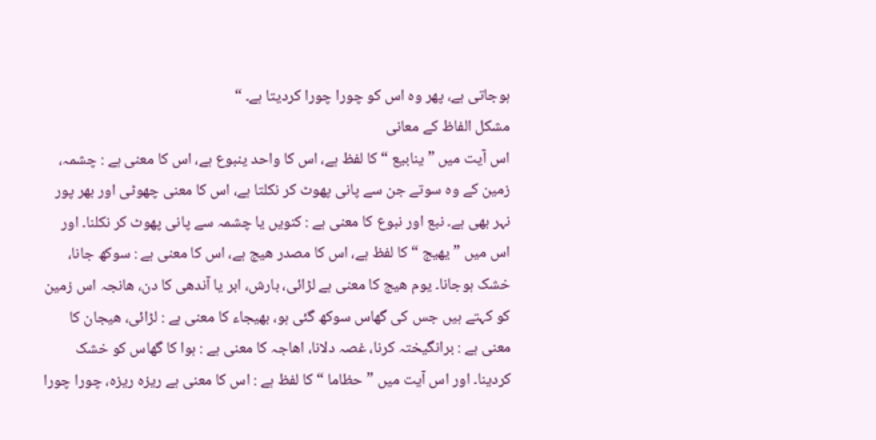ہوجاتی ہے، پھر وہ اس کو چورا چورا کردیتا ہے۔ “
مشکل الفاظ کے معانی
اس آیت میں ” ینابیع “ کا لفظ ہے، اس کا واحد ینبوع ہے، اس کا معنی ہے : چشمہ، زمین کے وہ سوتے جن سے پانی پھوٹ کر نکلتا ہے، اس کا معنی چھوٹی اور بھر پور نہر بھی ہے۔ نبع اور نبوع کا معنی ہے : کنویں یا چشمہ سے پانی پھوٹ کر نکلنا۔ اور اس میں ” یھیج “ کا لفظ ہے، اس کا مصدر ھیج ہے، اس کا معنی ہے : سوکھ جانا، خشک ہوجانا۔ یوم ھیج کا معنی ہے لڑائی، بارش، ابر یا آندھی کا دن، ھانجہ اس زمین کو کہتے ہیں جس کی گھاس سوکھ گئی ہو، بھیجاء کا معنی ہے : لڑائی، ھیجان کا معنی ہے : برانگیختہ کرنا، غصہ دلانا، اھاجہ کا معنی ہے : ہوا کا گھاس کو خشک کردینا۔ اور اس آیت میں ” حظاما “ کا لفظ ہے : اس کا معنی ہے ریزہ ریزہ، چورا چورا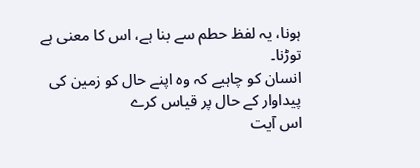ہونا، یہ لفظ حطم سے بنا ہے، اس کا معنی ہے توڑنا۔
انسان کو چاہیے کہ وہ اپنے حال کو زمین کی پیداوار کے حال پر قیاس کرے
اس آیت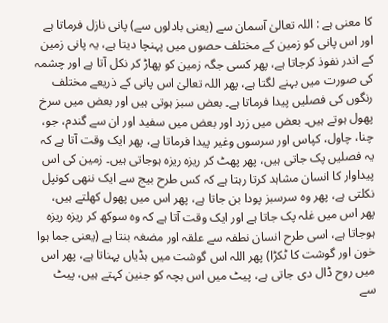کا معنی ہے : اللہ تعالیٰ آسمان سے (یعنی بادلوں سے) پانی نازل فرماتا ہے اور اس پانی کو زمین کے مختلف حصوں میں پہنچا دیتا ہے، یہ پانی زمین کے اندر نفوذ کرجاتا ہے، پھر کسی جگہ زمین کو پھاڑ کر نکل آتا ہے اور چشمہ کی صورت میں بہنے لگتا ہے، پھر اللہ تعالیٰ اس پانی کے ذریعے مختلف رنگوں کی فصلیں پیدا فرماتا ہے۔ بعض سبز ہوتی ہیں اور بعض میں سرخ پھول ہوتے ہیں۔ بعض میں زرد اور بعض میں سفید اور ان سے گندم، جو، چنا، چاول، کپاس اور سرسوں وغیر پیدا فرماتا ہے، پھر ایک وقت آتا ہے کہ یہ فصلیں پک جاتی ہیں، پھر پھٹ کر ریزہ ریزہ ہوجاتی ہیں۔ زمین کی اس پیداوار کا انسان مشاہد کرتا رہتا ہے کہ کس طرح بیج سے ایک ننھی کونپل نکلتی ہے، پھر وہ سرسبز پودا بن جاتا ہے، پھر اس میں پھول کھلتے ہیں، پھر اس میں غلہ پک جاتا ہے اور ایک وقت آتا ہے کہ وہ سوکھ کر ریزہ ریزہ ہوجاتا ہے، اسی طرح انسان نطفہ سے علقہ اور مضغہ بنتا ہے (یعنی جما ہوا خون اور گوشت کا ٹکڑا) پھر اللہ اس گوشت میں ہڈیاں پہناتا ہے، پھر اس میں روح ڈال دی جاتی ہے، پیٹ میں اس بچہ کو جنین کہتے ہیں، پیٹ سے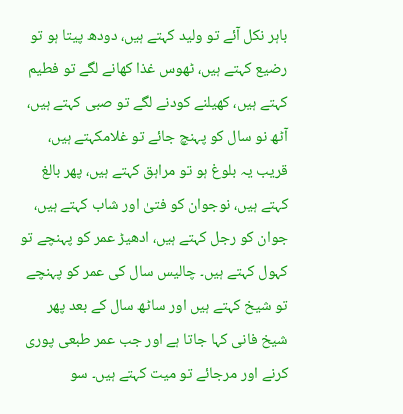باہر نکل آئے تو ولید کہتے ہیں، دودھ پیتا ہو تو رضیع کہتے ہیں، ٹھوس غذا کھانے لگے تو فطیم کہتے ہیں، کھیلنے کودنے لگے تو صبی کہتے ہیں، آٹھ نو سال کو پہنچ جائے تو غلامکہتے ہیں، قریب یہ بلوغ ہو تو مراہق کہتے ہیں، پھر بالغ کہتے ہیں، نوجوان کو فتیٰ اور شاب کہتے ہیں، جوان کو رجل کہتے ہیں، ادھیڑ عمر کو پہنچے تو کہول کہتے ہیں۔ چالیس سال کی عمر کو پہنچے تو شیخ کہتے ہیں اور ساٹھ سال کے بعد پھر شیخ فانی کہا جاتا ہے اور جب عمر طبعی پوری کرنے اور مرجائے تو میت کہتے ہیں۔ سو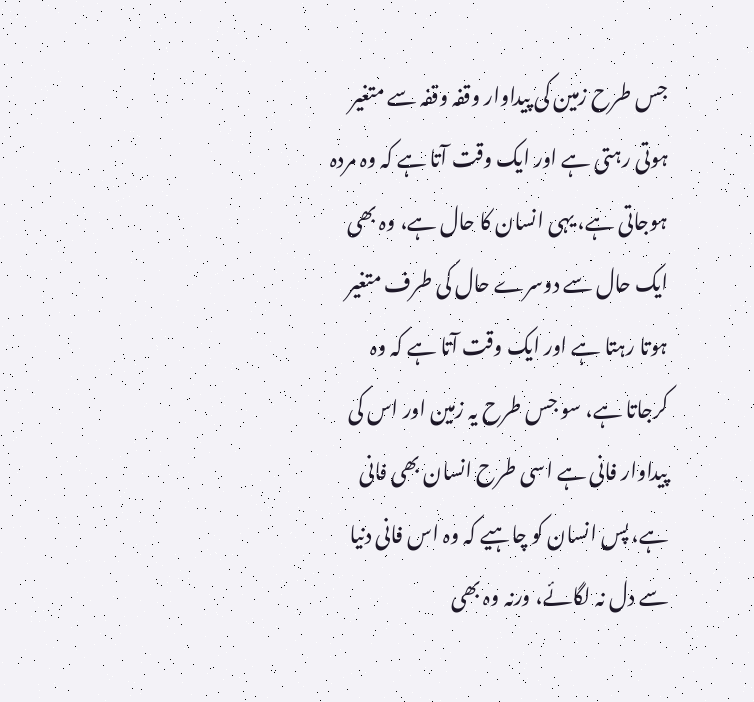جس طرح زمین کی پیداوار وقفہ وقفہ سے متغیر ہوتی رہتی ہے اور ایک وقت آتا ہے کہ وہ مردہ ہوجاتی ہے، یہی انسان کا حال ہے، وہ بھی ایک حال سے دوسرے حال کی طرف متغیر ہوتا رہتا ہے اور ایک وقت آتا ہے کہ وہ کرجاتا ہے، سو جس طرح یہ زمین اور اس کی پیداوار فانی ہے اسی طرح انسان بھی فانی ہے، پس انسان کو چاہیے کہ وہ اس فانی دنیا سے دل نہ لگائے، ورنہ وہ بھی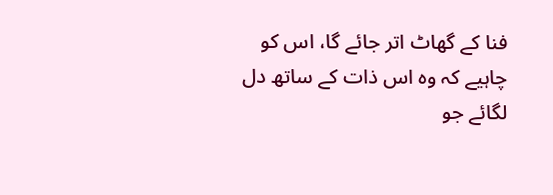فنا کے گھاٹ اتر جائے گا، اس کو چاہیے کہ وہ اس ذات کے ساتھ دل لگائے جو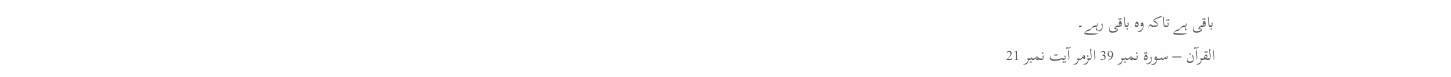باقی ہے تاکہ وہ باقی رہے۔
القرآن – سورۃ نمبر 39 الزمر آیت نمبر 21